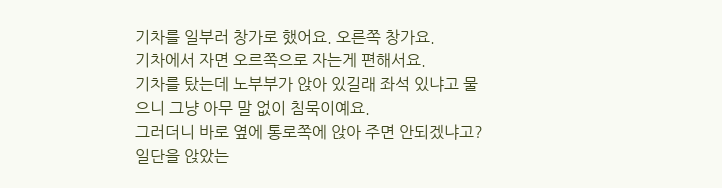기차를 일부러 창가로 했어요. 오른쪽 창가요.
기차에서 자면 오르쪽으로 자는게 편해서요.
기차를 탔는데 노부부가 앉아 있길래 좌석 있냐고 물
으니 그냥 아무 말 없이 침묵이예요.
그러더니 바로 옆에 통로쪽에 앉아 주면 안되겠냐고?
일단을 앉았는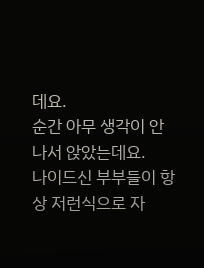데요.
순간 아무 생각이 안나서 앉았는데요.
나이드신 부부들이 항상 저런식으로 자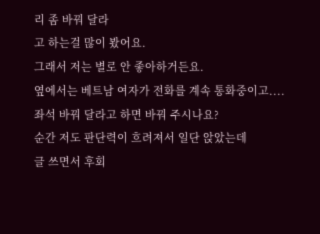리 좀 바꿔 달라
고 하는걸 많이 봤어요.
그래서 저는 별로 안 좋아하거든요.
옆에서는 베트남 여자가 전화를 계속 통화중이고....
좌석 바꿔 달라고 하면 바꿔 주시나요?
순간 저도 판단력이 흐려져서 일단 앉았는데
글 쓰면서 후회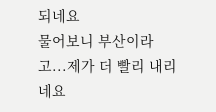되네요
물어보니 부산이라고...제가 더 빨리 내리네요